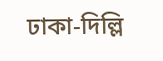ঢাকা-দিল্লি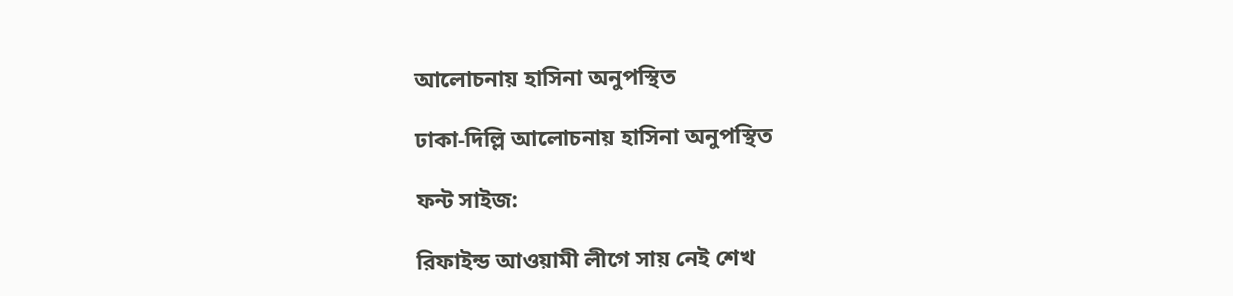আলোচনায় হাসিনা অনুপস্থিত

ঢাকা-দিল্লি আলোচনায় হাসিনা অনুপস্থিত

ফন্ট সাইজ:

রিফাইন্ড আওয়ামী লীগে সায় নেই শেখ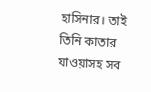হাসিনার। তাই তিনি কাতার যাওয়াসহ সব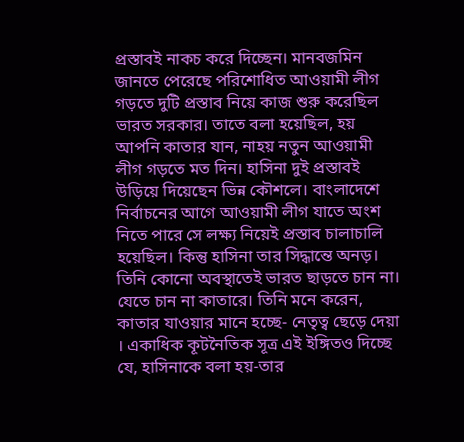প্রস্তাবই নাকচ করে দিচ্ছেন। মানবজমিন জানতে পেরেছে পরিশোধিত আওয়ামী লীগ গড়তে দুটি প্রস্তাব নিয়ে কাজ শুরু করেছিল ভারত সরকার। তাতে বলা হয়েছিল, হয় আপনি কাতার যান, নাহয় নতুন আওয়ামী লীগ গড়তে মত দিন। হাসিনা দুই প্রস্তাবই উড়িয়ে দিয়েছেন ভিন্ন কৌশলে। বাংলাদেশে নির্বাচনের আগে আওয়ামী লীগ যাতে অংশ নিতে পারে সে লক্ষ্য নিয়েই প্রস্তাব চালাচালি হয়েছিল। কিন্তু হাসিনা তার সিদ্ধান্তে অনড়। তিনি কোনো অবস্থাতেই ভারত ছাড়তে চান না। যেতে চান না কাতারে। তিনি মনে করেন, কাতার যাওয়ার মানে হচ্ছে- নেতৃত্ব ছেড়ে দেয়া । একাধিক কূটনৈতিক সূত্র এই ইঙ্গিতও দিচ্ছে যে, হাসিনাকে বলা হয়-তার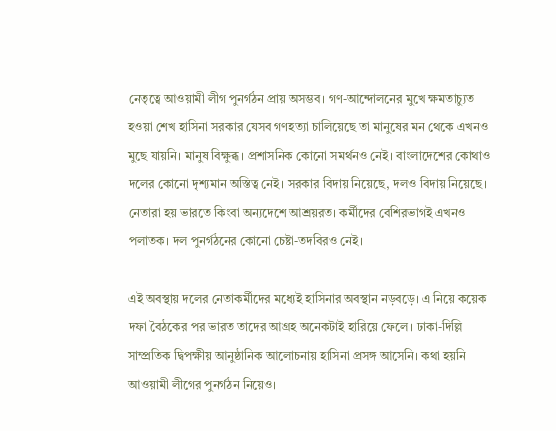নেতৃত্বে আওয়ামী লীগ পুনর্গঠন প্রায় অসম্ভব। গণ-আন্দোলনের মুখে ক্ষমতাচ্যুত হওয়া শেখ হাসিনা সরকার যেসব গণহত্যা চালিয়েছে তা মানুষের মন থেকে এখনও মুছে যায়নি। মানুষ বিক্ষুব্ধ। প্রশাসনিক কোনো সমর্থনও নেই। বাংলাদেশের কোথাও দলের কোনো দৃশ্যমান অস্তিত্ব নেই। সরকার বিদায় নিয়েছে, দলও বিদায় নিয়েছে। নেতারা হয় ভারতে কিংবা অন্যদেশে আশ্রয়রত। কর্মীদের বেশিরভাগই এখনও পলাতক। দল পুনর্গঠনের কোনো চেষ্টা-তদবিরও নেই।

এই অবস্থায় দলের নেতাকর্মীদের মধ্যেই হাসিনার অবস্থান নড়বড়ে। এ নিয়ে কয়েক দফা বৈঠকের পর ভারত তাদের আগ্রহ অনেকটাই হারিয়ে ফেলে। ঢাকা-দিল্লি সাম্প্রতিক দ্বিপক্ষীয় আনুষ্ঠানিক আলোচনায় হাসিনা প্রসঙ্গ আসেনি। কথা হয়নি আওয়ামী লীগের পুনর্গঠন নিয়েও।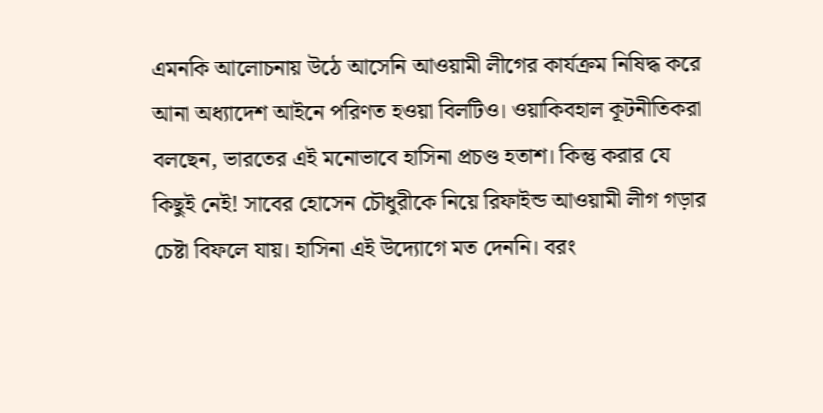এমনকি আলোচনায় উঠে আসেনি আওয়ামী লীগের কার্যক্রম নিষিদ্ধ করে আনা অধ্যাদেশ আইনে পরিণত হওয়া বিলটিও। ওয়াকিবহাল কূটনীতিকরা বলছেন, ভারতের এই মনোভাবে হাসিনা প্রচণ্ড হতাশ। কিন্তু করার যে কিছুই নেই! সাবের হোসেন চৌধুরীকে নিয়ে রিফাইন্ড আওয়ামী লীগ গড়ার চেষ্টা বিফলে যায়। হাসিনা এই উদ্যোগে মত দেননি। বরং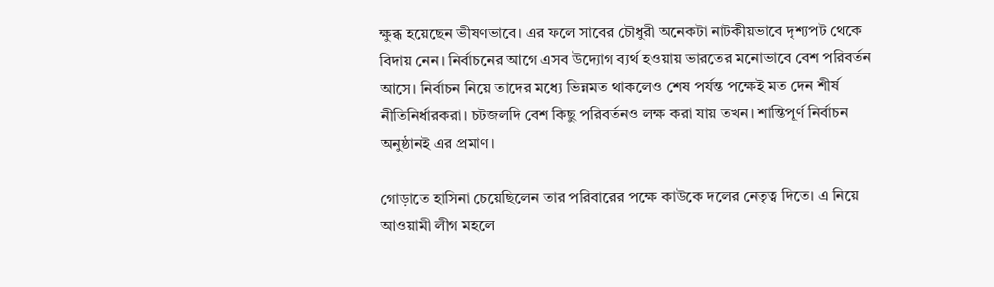ক্ষুব্ধ হয়েছেন ভীষণভাবে। এর ফলে সাবের চৌধুরী অনেকটা নাটকীয়ভাবে দৃশ্যপট থেকে বিদায় নেন। নির্বাচনের আগে এসব উদ্যোগ ব্যর্থ হওয়ায় ভারতের মনোভাবে বেশ পরিবর্তন আসে। নির্বাচন নিয়ে তাদের মধ্যে ভিন্নমত থাকলেও শেষ পর্যন্ত পক্ষেই মত দেন শীর্ষ নীতিনির্ধারকরা। চটজলদি বেশ কিছু পরিবর্তনও লক্ষ করা যায় তখন। শান্তিপূর্ণ নির্বাচন অনুষ্ঠানই এর প্রমাণ।

গোড়াতে হাসিনা চেয়েছিলেন তার পরিবারের পক্ষে কাউকে দলের নেতৃত্ব দিতে। এ নিয়ে আওয়ামী লীগ মহলে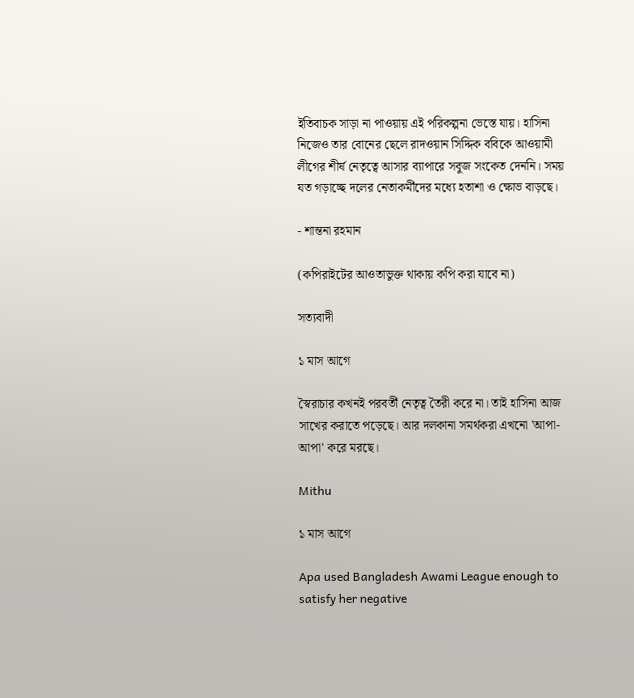ইতিবাচক সাড়া না পাওয়ায় এই পরিকল্পনা ভেস্তে যায়। হাসিনা নিজেও তার বোনের ছেলে রাদওয়ান সিদ্দিক ববিকে আওয়ামী লীগের শীর্ষ নেতৃত্বে আসার ব্যাপারে সবুজ সংকেত দেননি। সময় যত গড়াচ্ছে দলের নেতাকর্মীদের মধ্যে হতাশা ও ক্ষোভ বাড়ছে।

- শান্তনা রহমান

(কপিরাইটের আওতাভুক্ত থাকায় কপি করা যাবে না)

সত্যবাদী

১ মাস আগে

স্বৈরাচার কখনই পরবর্তী নেতৃত্ব তৈরী করে না। তাই হাসিনা আজ সাখের করাতে পড়েছে। আর দলকানা সমর্থকরা এখনো 'আপা-আপা' করে মরছে।

Mithu

১ মাস আগে

Apa used Bangladesh Awami League enough to satisfy her negative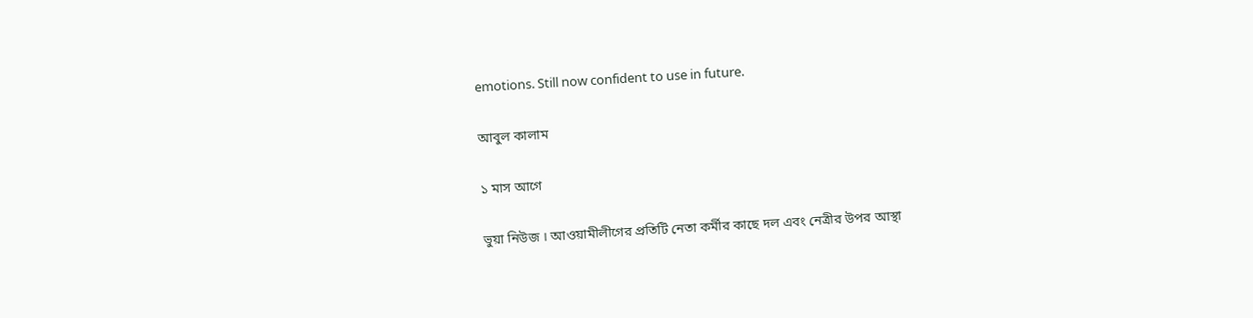emotions. Still now confident to use in future.

আবুল কালাম

১ মাস আগে

ভুয়া নিউজ । আওয়ামীলীগের প্রতিটি নেতা কর্মীর কাছে দল এবং নেত্রীর উপর আস্থা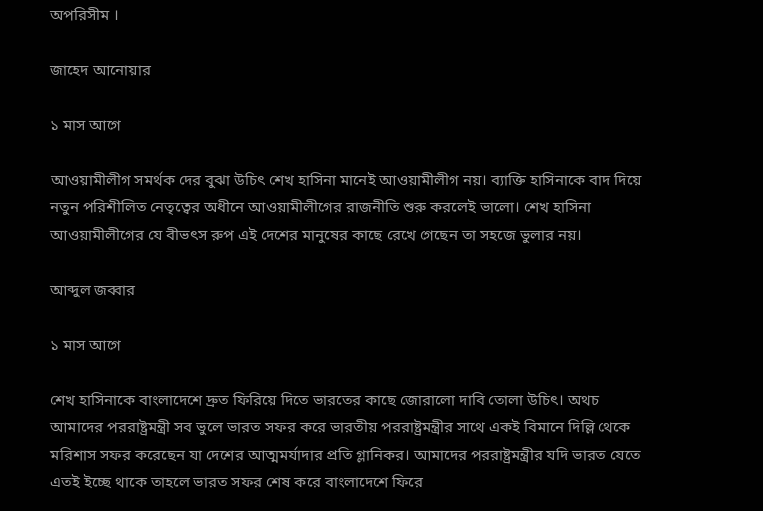অপরিসীম ।

জাহেদ আনোয়ার

১ মাস আগে

আওয়ামীলীগ সমর্থক দের বুঝা উচিৎ শেখ হাসিনা মানেই আওয়ামীলীগ নয়। ব্যাক্তি হাসিনাকে বাদ দিয়ে নতুন পরিশীলিত নেতৃত্বের অধীনে আওয়ামীলীগের রাজনীতি শুরু করলেই ভালো। শেখ হাসিনা আওয়ামীলীগের যে বীভৎস রুপ এই দেশের মানুষের কাছে রেখে গেছেন তা সহজে ভুলার নয়।

আব্দুল জব্বার

১ মাস আগে

শেখ হাসিনাকে বাংলাদেশে দ্রুত ফিরিয়ে দিতে ভারতের কাছে জোরালো দাবি তোলা উচিৎ। অথচ আমাদের পররাষ্ট্রমন্ত্রী সব ভুলে ভারত সফর করে ভারতীয় পররাষ্ট্রমন্ত্রীর সাথে একই বিমানে দিল্লি থেকে মরিশাস সফর করেছেন যা দেশের আত্মমর্যাদার প্রতি গ্লানিকর। আমাদের পররাষ্ট্রমন্ত্রীর যদি ভারত যেতে এতই ইচ্ছে থাকে তাহলে ভারত সফর শেষ করে বাংলাদেশে ফিরে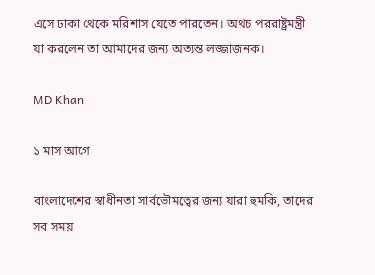এসে ঢাকা থেকে মরিশাস যেতে পারতেন। অথচ পররাষ্ট্রমন্ত্রী যা করলেন তা আমাদের জন্য অত্যন্ত লজ্জাজনক।

MD Khan

১ মাস আগে

বাংলাদেশের স্বাধীনতা সার্বভৌমত্বের জন্য যারা হুমকি, তাদের সব সময়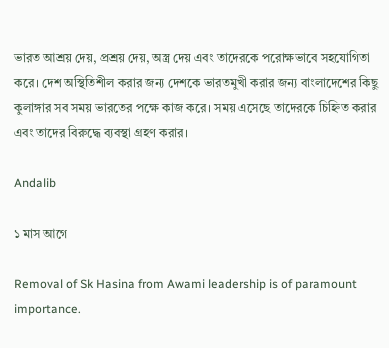ভারত আশ্রয় দেয়, প্রশ্রয় দেয়, অস্ত্র দেয় এবং তাদেরকে পরোক্ষভাবে সহযোগিতা করে। দেশ অস্থিতিশীল করার জন্য দেশকে ভারতমুখী করার জন্য বাংলাদেশের কিছু কুলাঙ্গার সব সময় ভারতের পক্ষে কাজ করে। সময় এসেছে তাদেরকে চিহ্নিত করার এবং তাদের বিরুদ্ধে ব্যবস্থা গ্রহণ করার।

Andalib

১ মাস আগে

Removal of Sk Hasina from Awami leadership is of paramount importance.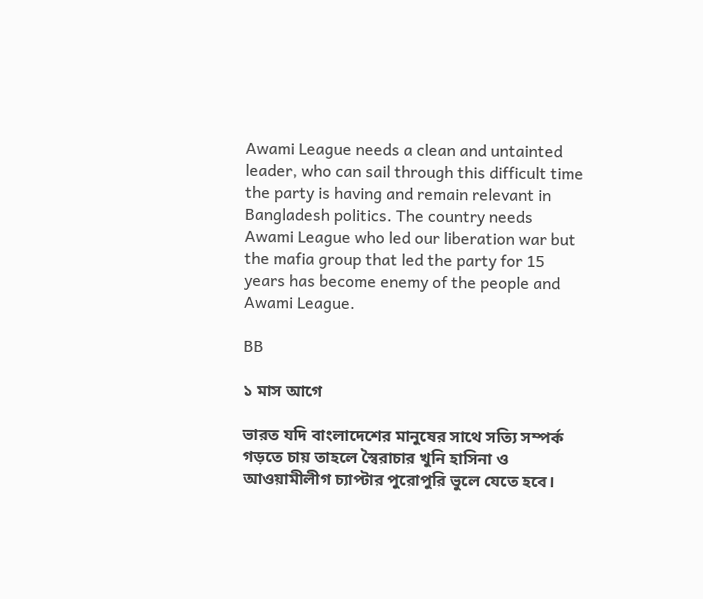Awami League needs a clean and untainted leader, who can sail through this difficult time the party is having and remain relevant in Bangladesh politics. The country needs Awami League who led our liberation war but the mafia group that led the party for 15 years has become enemy of the people and Awami League.

BB

১ মাস আগে

ভারত যদি বাংলাদেশের মানুষের সাথে সত্যি সম্পর্ক গড়তে চায় তাহলে স্বৈরাচার খুনি হাসিনা ও আওয়ামীলীগ চ্যাপ্টার পুরোপুরি ভুলে যেতে হবে।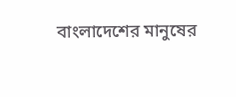বাংলাদেশের মানুষের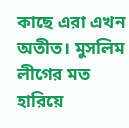কাছে এরা এখন অতীত। মুসলিম লীগের মত হারিয়ে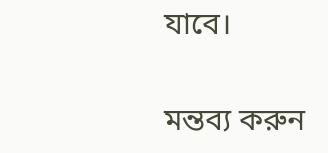যাবে।

মন্তব্য করুন